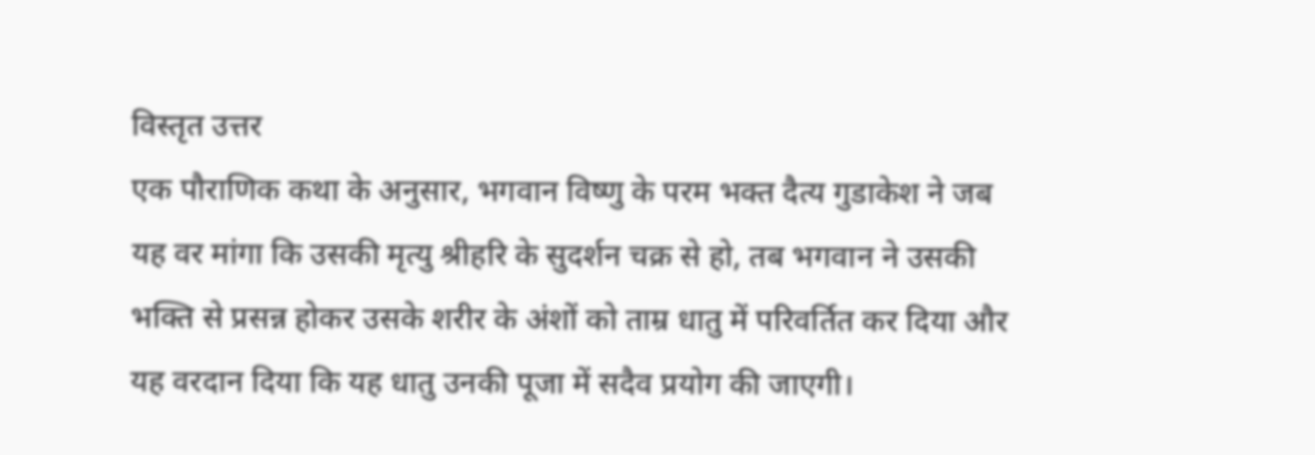विस्तृत उत्तर
एक पौराणिक कथा के अनुसार, भगवान विष्णु के परम भक्त दैत्य गुडाकेश ने जब यह वर मांगा कि उसकी मृत्यु श्रीहरि के सुदर्शन चक्र से हो, तब भगवान ने उसकी भक्ति से प्रसन्न होकर उसके शरीर के अंशों को ताम्र धातु में परिवर्तित कर दिया और यह वरदान दिया कि यह धातु उनकी पूजा में सदैव प्रयोग की जाएगी।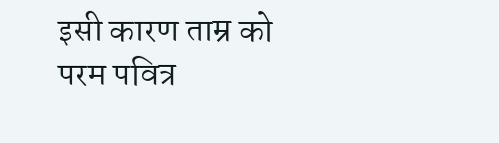इसी कारण ताम्र को परम पवित्र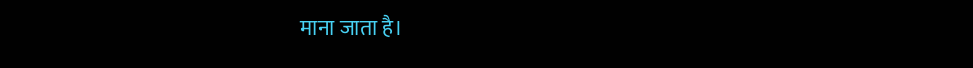माना जाता है।